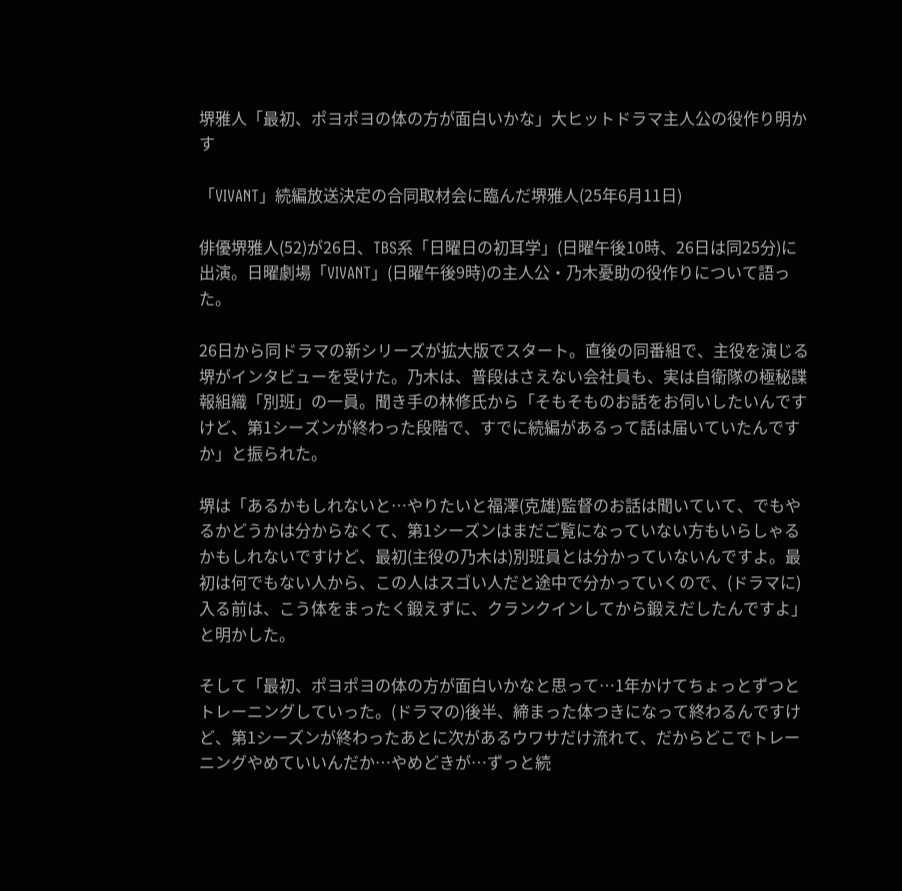堺雅人「最初、ポヨポヨの体の方が面白いかな」大ヒットドラマ主人公の役作り明かす

「VIVANT」続編放送決定の合同取材会に臨んだ堺雅人(25年6月11日)

俳優堺雅人(52)が26日、TBS系「日曜日の初耳学」(日曜午後10時、26日は同25分)に出演。日曜劇場「VIVANT」(日曜午後9時)の主人公・乃木憂助の役作りについて語った。

26日から同ドラマの新シリーズが拡大版でスタート。直後の同番組で、主役を演じる堺がインタビューを受けた。乃木は、普段はさえない会社員も、実は自衛隊の極秘諜報組織「別班」の一員。聞き手の林修氏から「そもそものお話をお伺いしたいんですけど、第1シーズンが終わった段階で、すでに続編があるって話は届いていたんですか」と振られた。

堺は「あるかもしれないと…やりたいと福澤(克雄)監督のお話は聞いていて、でもやるかどうかは分からなくて、第1シーズンはまだご覧になっていない方もいらしゃるかもしれないですけど、最初(主役の乃木は)別班員とは分かっていないんですよ。最初は何でもない人から、この人はスゴい人だと途中で分かっていくので、(ドラマに)入る前は、こう体をまったく鍛えずに、クランクインしてから鍛えだしたんですよ」と明かした。

そして「最初、ポヨポヨの体の方が面白いかなと思って…1年かけてちょっとずつとトレーニングしていった。(ドラマの)後半、締まった体つきになって終わるんですけど、第1シーズンが終わったあとに次があるウワサだけ流れて、だからどこでトレーニングやめていいんだか…やめどきが…ずっと続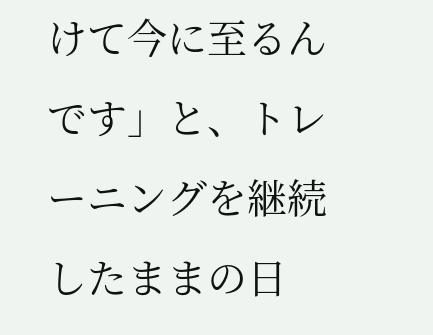けて今に至るんです」と、トレーニングを継続したままの日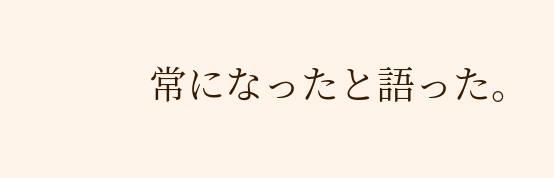常になったと語った。